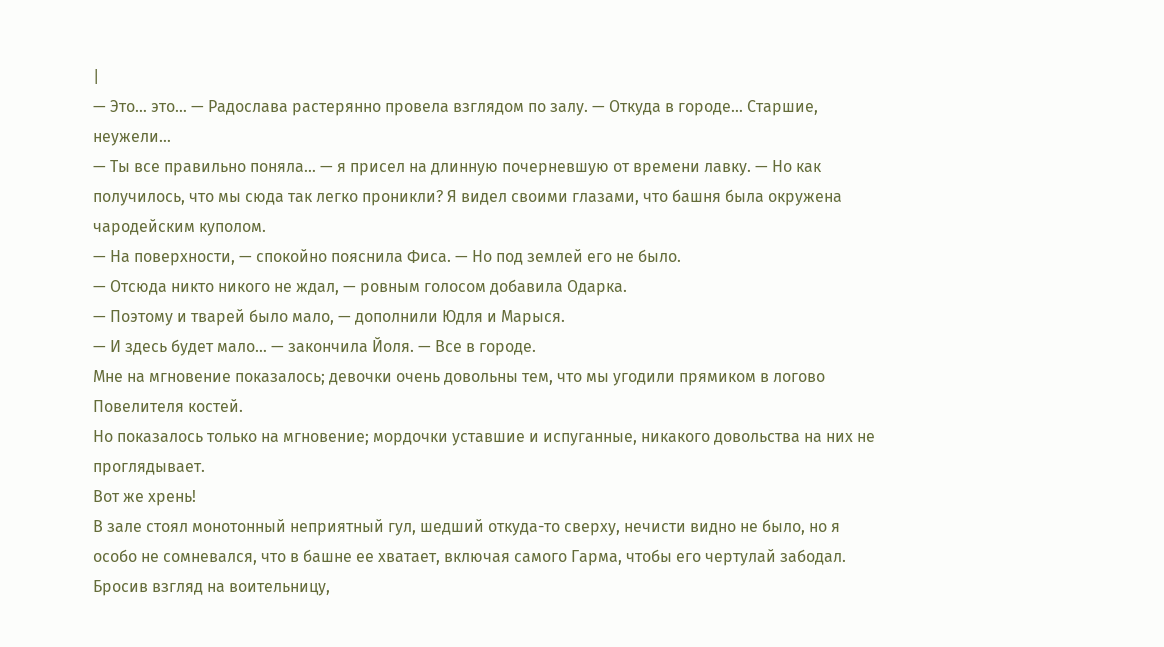|
— Это… это… — Радослава растерянно провела взглядом по залу. — Откуда в городе… Старшие, неужели…
— Ты все правильно поняла… — я присел на длинную почерневшую от времени лавку. — Но как получилось, что мы сюда так легко проникли? Я видел своими глазами, что башня была окружена чародейским куполом.
— На поверхности, — спокойно пояснила Фиса. — Но под землей его не было.
— Отсюда никто никого не ждал, — ровным голосом добавила Одарка.
— Поэтому и тварей было мало, — дополнили Юдля и Марыся.
— И здесь будет мало… — закончила Йоля. — Все в городе.
Мне на мгновение показалось; девочки очень довольны тем, что мы угодили прямиком в логово Повелителя костей.
Но показалось только на мгновение; мордочки уставшие и испуганные, никакого довольства на них не проглядывает.
Вот же хрень!
В зале стоял монотонный неприятный гул, шедший откуда-то сверху, нечисти видно не было, но я особо не сомневался, что в башне ее хватает, включая самого Гарма, чтобы его чертулай забодал.
Бросив взгляд на воительницу,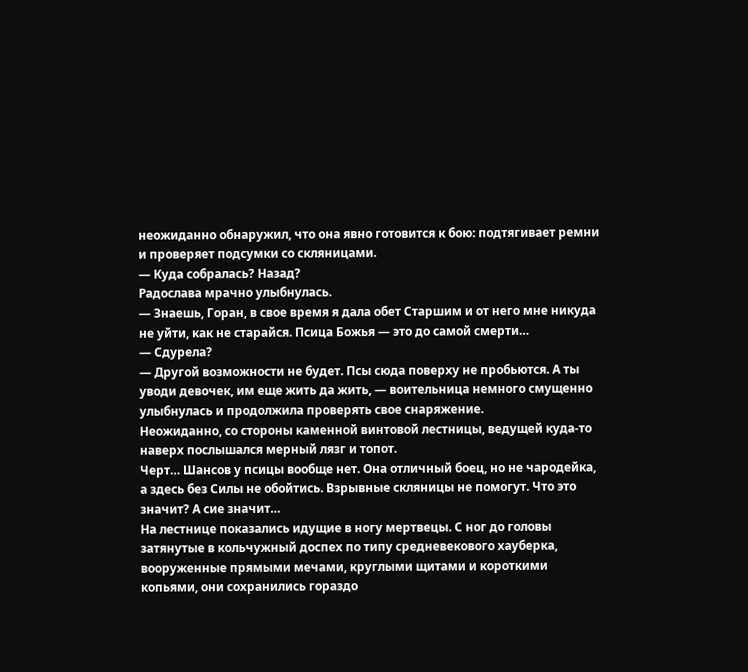неожиданно обнаружил, что она явно готовится к бою: подтягивает ремни и проверяет подсумки со скляницами.
— Куда собралась? Назад?
Радослава мрачно улыбнулась.
— Знаешь, Горан, в свое время я дала обет Старшим и от него мне никуда не уйти, как не старайся. Псица Божья — это до самой смерти…
— Сдурела?
— Другой возможности не будет. Псы сюда поверху не пробьются. А ты уводи девочек, им еще жить да жить, — воительница немного смущенно улыбнулась и продолжила проверять свое снаряжение.
Неожиданно, со стороны каменной винтовой лестницы, ведущей куда-то наверх послышался мерный лязг и топот.
Черт… Шансов у псицы вообще нет. Она отличный боец, но не чародейка, а здесь без Силы не обойтись. Взрывные скляницы не помогут. Что это значит? А сие значит…
На лестнице показались идущие в ногу мертвецы. С ног до головы затянутые в кольчужный доспех по типу средневекового хауберка, вооруженные прямыми мечами, круглыми щитами и короткими копьями, они сохранились гораздо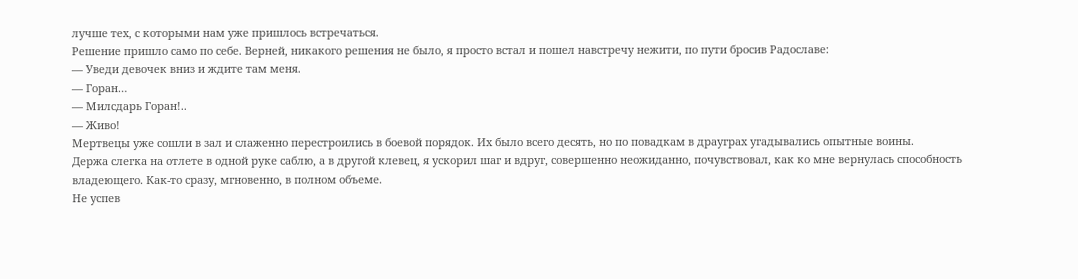лучше тех, с которыми нам уже пришлось встречаться.
Решение пришло само по себе. Верней, никакого решения не было, я просто встал и пошел навстречу нежити, по пути бросив Радославе:
— Уведи девочек вниз и ждите там меня.
— Горан…
— Милсдарь Горан!..
— Живо!
Мертвецы уже сошли в зал и слаженно перестроились в боевой порядок. Их было всего десять, но по повадкам в драуграх угадывались опытные воины.
Держа слегка на отлете в одной руке саблю, а в другой клевец, я ускорил шаг и вдруг, совершенно неожиданно, почувствовал, как ко мне вернулась способность владеющего. Как-то сразу, мгновенно, в полном объеме.
Не успев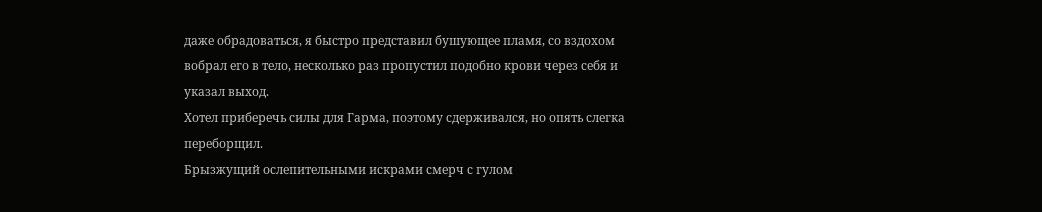даже обрадоваться, я быстро представил бушующее пламя, со вздохом вобрал его в тело, несколько раз пропустил подобно крови через себя и указал выход.
Хотел приберечь силы для Гарма, поэтому сдерживался, но опять слегка переборщил.
Брызжущий ослепительными искрами смерч с гулом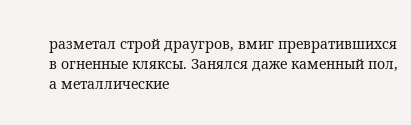разметал строй драугров, вмиг превратившихся в огненные кляксы. Занялся даже каменный пол, а металлические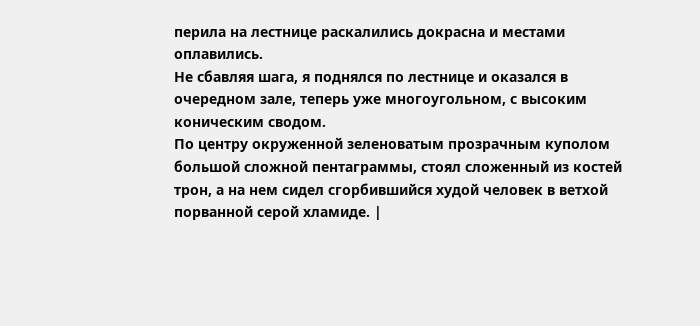перила на лестнице раскалились докрасна и местами оплавились.
Не сбавляя шага, я поднялся по лестнице и оказался в очередном зале, теперь уже многоугольном, с высоким коническим сводом.
По центру окруженной зеленоватым прозрачным куполом большой сложной пентаграммы, стоял сложенный из костей трон, а на нем сидел сгорбившийся худой человек в ветхой порванной серой хламиде. |